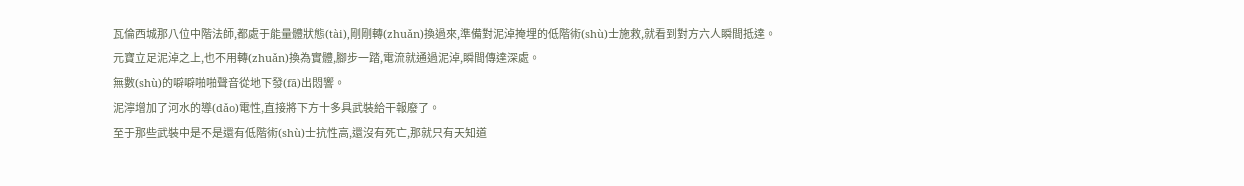瓦倫西城那八位中階法師,都處于能量體狀態(tài),剛剛轉(zhuǎn)換過來,準備對泥淖掩埋的低階術(shù)士施救,就看到對方六人瞬間抵達。
元寶立足泥淖之上,也不用轉(zhuǎn)換為實體,腳步一踏,電流就通過泥淖,瞬間傳達深處。
無數(shù)的噼噼啪啪聲音從地下發(fā)出悶響。
泥濘增加了河水的導(dǎo)電性,直接將下方十多具武裝給干報廢了。
至于那些武裝中是不是還有低階術(shù)士抗性高,還沒有死亡,那就只有天知道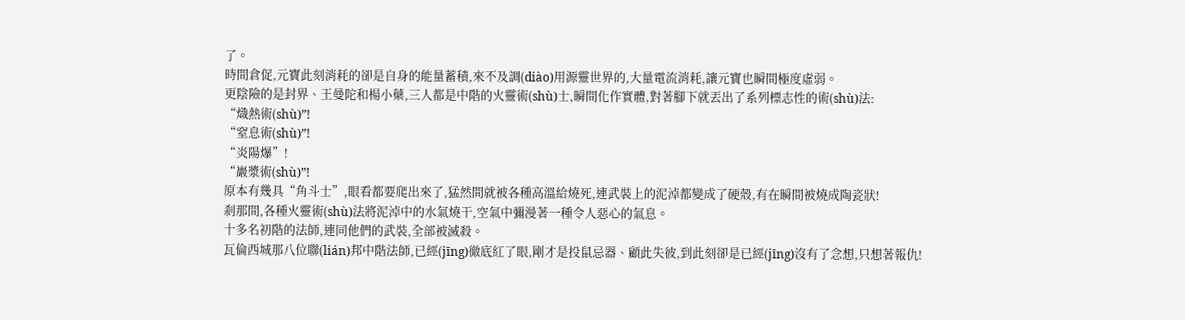了。
時間倉促,元寶此刻消耗的卻是自身的能量蓄積,來不及調(diào)用源靈世界的,大量電流消耗,讓元寶也瞬間極度虛弱。
更陰險的是封界、王曼陀和楊小蘗,三人都是中階的火靈術(shù)士,瞬間化作實體,對著腳下就丟出了系列標志性的術(shù)法:
“熾熱術(shù)”!
“窒息術(shù)”!
“炎陽爆”!
“巖漿術(shù)”!
原本有幾具“角斗士”,眼看都要爬出來了,猛然間就被各種高溫給燒死,連武裝上的泥淖都變成了硬殼,有在瞬間被燒成陶瓷狀!
剎那間,各種火靈術(shù)法將泥淖中的水氣燒干,空氣中彌漫著一種令人惡心的氣息。
十多名初階的法師,連同他們的武裝,全部被滅殺。
瓦倫西城那八位聯(lián)邦中階法師,已經(jīng)徹底紅了眼,剛才是投鼠忌器、顧此失彼,到此刻卻是已經(jīng)沒有了念想,只想著報仇!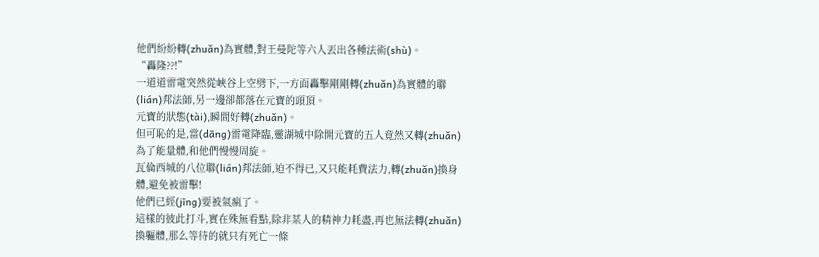他們紛紛轉(zhuǎn)為實體,對王曼陀等六人丟出各種法術(shù)。
“轟隆??!”
一道道雷電突然從峽谷上空劈下,一方面轟擊剛剛轉(zhuǎn)為實體的聯(lián)邦法師,另一邊卻都落在元寶的頭頂。
元寶的狀態(tài),瞬間好轉(zhuǎn)。
但可恥的是,當(dāng)雷電降臨,靈湖城中除開元寶的五人竟然又轉(zhuǎn)為了能量體,和他們慢慢周旋。
瓦倫西城的八位聯(lián)邦法師,迫不得已,又只能耗費法力,轉(zhuǎn)換身體,避免被雷擊!
他們已經(jīng)要被氣瘋了。
這樣的彼此打斗,實在殊無看點,除非某人的精神力耗盡,再也無法轉(zhuǎn)換軀體,那么等待的就只有死亡一條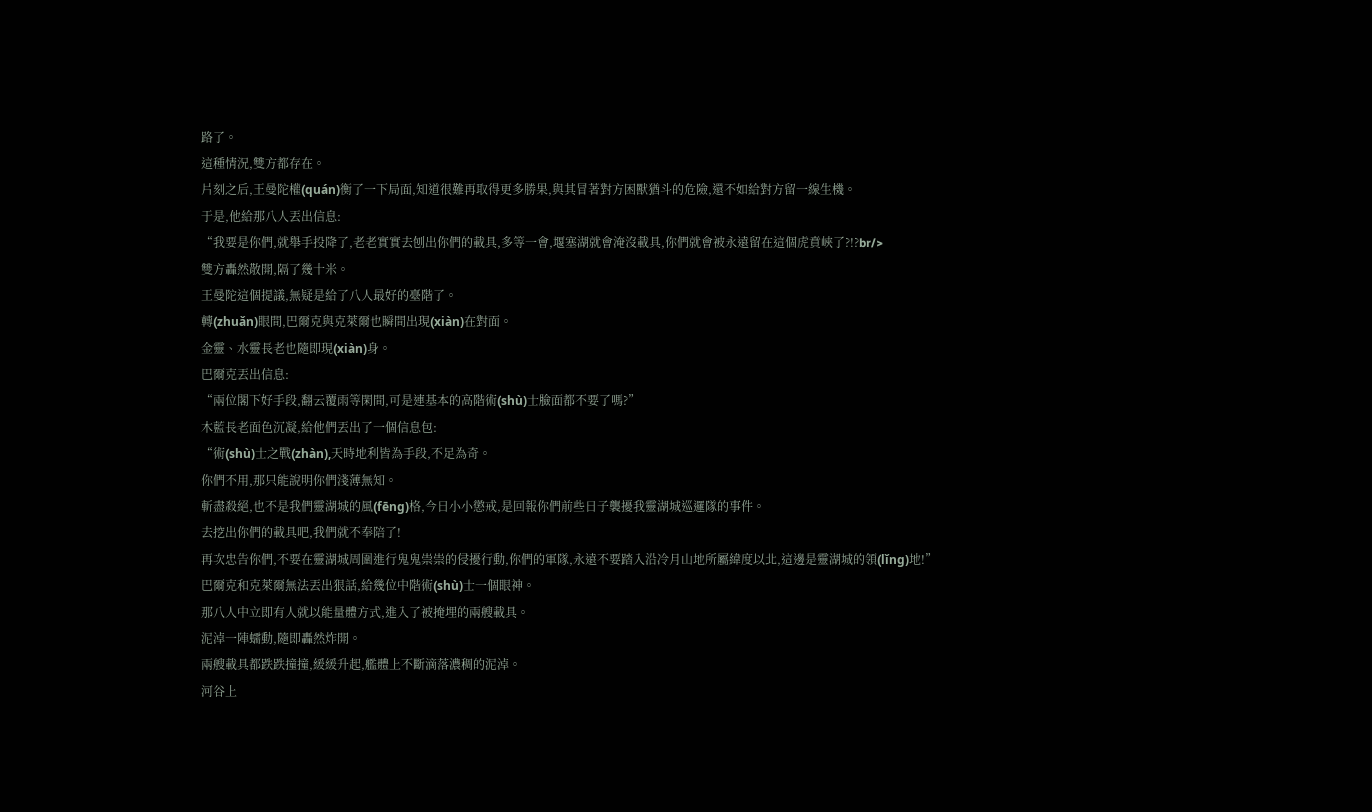路了。
這種情況,雙方都存在。
片刻之后,王曼陀權(quán)衡了一下局面,知道很難再取得更多勝果,與其冒著對方困獸猶斗的危險,還不如給對方留一線生機。
于是,他給那八人丟出信息:
“我要是你們,就舉手投降了,老老實實去刨出你們的載具,多等一會,堰塞湖就會淹沒載具,你們就會被永遠留在這個虎賁峽了?!?br/>
雙方轟然散開,隔了幾十米。
王曼陀這個提議,無疑是給了八人最好的臺階了。
轉(zhuǎn)眼間,巴爾克與克萊爾也瞬間出現(xiàn)在對面。
金靈、水靈長老也隨即現(xiàn)身。
巴爾克丟出信息:
“兩位閣下好手段,翻云覆雨等閑間,可是連基本的高階術(shù)士臉面都不要了嗎?”
木藍長老面色沉凝,給他們丟出了一個信息包:
“術(shù)士之戰(zhàn),天時地利皆為手段,不足為奇。
你們不用,那只能說明你們淺薄無知。
斬盡殺絕,也不是我們靈湖城的風(fēng)格,今日小小懲戒,是回報你們前些日子襲擾我靈湖城巡邏隊的事件。
去挖出你們的載具吧,我們就不奉陪了!
再次忠告你們,不要在靈湖城周圍進行鬼鬼祟祟的侵擾行動,你們的軍隊,永遠不要踏入沿冷月山地所屬緯度以北,這邊是靈湖城的領(lǐng)地!”
巴爾克和克萊爾無法丟出狠話,給幾位中階術(shù)士一個眼神。
那八人中立即有人就以能量體方式,進入了被掩埋的兩艘載具。
泥淖一陣蠕動,隨即轟然炸開。
兩艘載具都跌跌撞撞,緩緩升起,艦體上不斷滴落濃稠的泥淖。
河谷上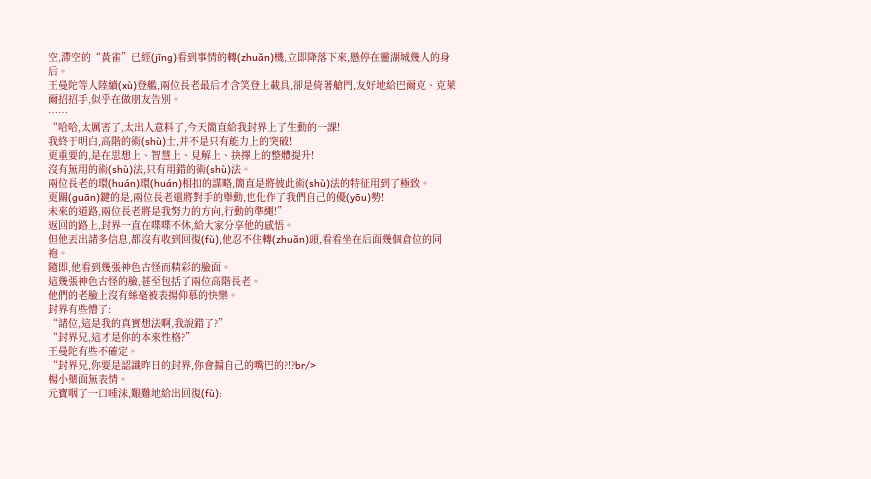空,滯空的“黃雀”已經(jīng)看到事情的轉(zhuǎn)機,立即降落下來,懸停在靈湖城幾人的身后。
王曼陀等人陸續(xù)登艦,兩位長老最后才含笑登上載具,卻是倚著艙門,友好地給巴爾克、克萊爾招招手,似乎在做朋友告別。
……
“哈哈,太厲害了,太出人意料了,今天簡直給我封界上了生動的一課!
我終于明白,高階的術(shù)士,并不是只有能力上的突破!
更重要的,是在思想上、智慧上、見解上、抉擇上的整體提升!
沒有無用的術(shù)法,只有用錯的術(shù)法。
兩位長老的環(huán)環(huán)相扣的謀略,簡直是將彼此術(shù)法的特征用到了極致。
更關(guān)鍵的是,兩位長老還將對手的舉動,也化作了我們自己的優(yōu)勢!
未來的道路,兩位長老將是我努力的方向,行動的準繩!”
返回的路上,封界一直在喋喋不休,給大家分享他的感悟。
但他丟出諸多信息,都沒有收到回復(fù),他忍不住轉(zhuǎn)頭,看看坐在后面幾個倉位的同袍。
隨即,他看到幾張神色古怪而精彩的臉面。
這幾張神色古怪的臉,甚至包括了兩位高階長老。
他們的老臉上沒有絲毫被表揚仰慕的快樂。
封界有些懵了:
“諸位,這是我的真實想法啊,我說錯了?”
“封界兄,這才是你的本來性格?”
王曼陀有些不確定。
“封界兄,你要是認識昨日的封界,你會搧自己的嘴巴的?!?br/>
楊小蘗面無表情。
元寶咽了一口唾沫,艱難地給出回復(fù):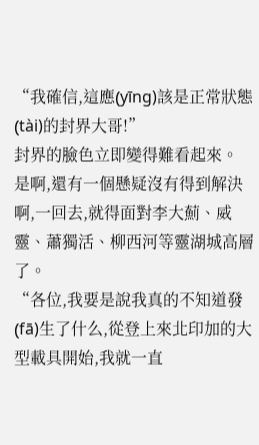“我確信,這應(yīng)該是正常狀態(tài)的封界大哥!”
封界的臉色立即變得難看起來。
是啊,還有一個懸疑沒有得到解決啊,一回去,就得面對李大薊、威靈、蕭獨活、柳西河等靈湖城高層了。
“各位,我要是說我真的不知道發(fā)生了什么,從登上來北印加的大型載具開始,我就一直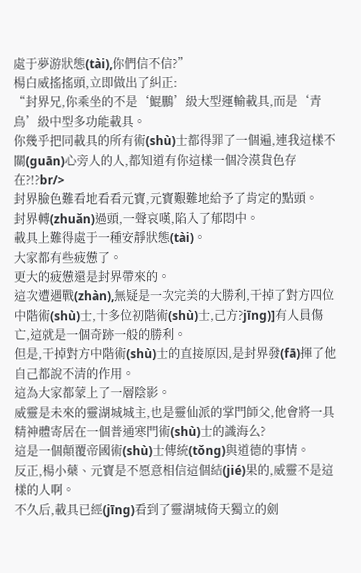處于夢游狀態(tài),你們信不信?”
楊白威搖搖頭,立即做出了糾正:
“封界兄,你乘坐的不是‘鯤鵬’級大型運輸載具,而是‘青鳥’級中型多功能載具。
你幾乎把同載具的所有術(shù)士都得罪了一個遍,連我這樣不關(guān)心旁人的人,都知道有你這樣一個冷漠貨色存在?!?br/>
封界臉色難看地看看元寶,元寶艱難地給予了肯定的點頭。
封界轉(zhuǎn)過頭,一聲哀嘆,陷入了郁悶中。
載具上難得處于一種安靜狀態(tài)。
大家都有些疲憊了。
更大的疲憊還是封界帶來的。
這次遭遇戰(zhàn),無疑是一次完美的大勝利,干掉了對方四位中階術(shù)士,十多位初階術(shù)士,己方?jīng)]有人員傷亡,這就是一個奇跡一般的勝利。
但是,干掉對方中階術(shù)士的直接原因,是封界發(fā)揮了他自己都說不清的作用。
這為大家都蒙上了一層陰影。
威靈是未來的靈湖城城主,也是靈仙派的掌門師父,他會將一具精神體寄居在一個普通寒門術(shù)士的識海么?
這是一個顛覆帝國術(shù)士傳統(tǒng)與道德的事情。
反正,楊小蘗、元寶是不愿意相信這個結(jié)果的,威靈不是這樣的人啊。
不久后,載具已經(jīng)看到了靈湖城倚天獨立的劍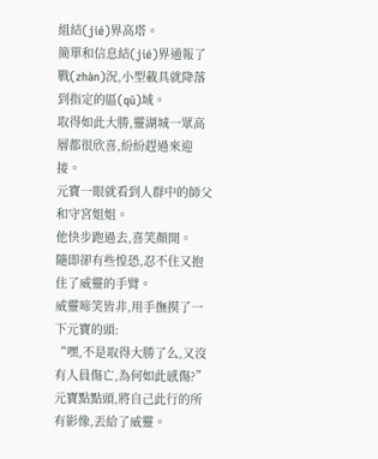組結(jié)界高塔。
簡單和信息結(jié)界通報了戰(zhàn)況,小型載具就降落到指定的區(qū)域。
取得如此大勝,靈湖城一眾高層都很欣喜,紛紛趕過來迎接。
元寶一眼就看到人群中的師父和守宮姐姐。
他快步跑過去,喜笑顏開。
隨即卻有些惶恐,忍不住又抱住了威靈的手臂。
威靈啼笑皆非,用手撫摸了一下元寶的頭:
“嘿,不是取得大勝了么,又沒有人員傷亡,為何如此感傷?”
元寶點點頭,將自己此行的所有影像,丟給了威靈。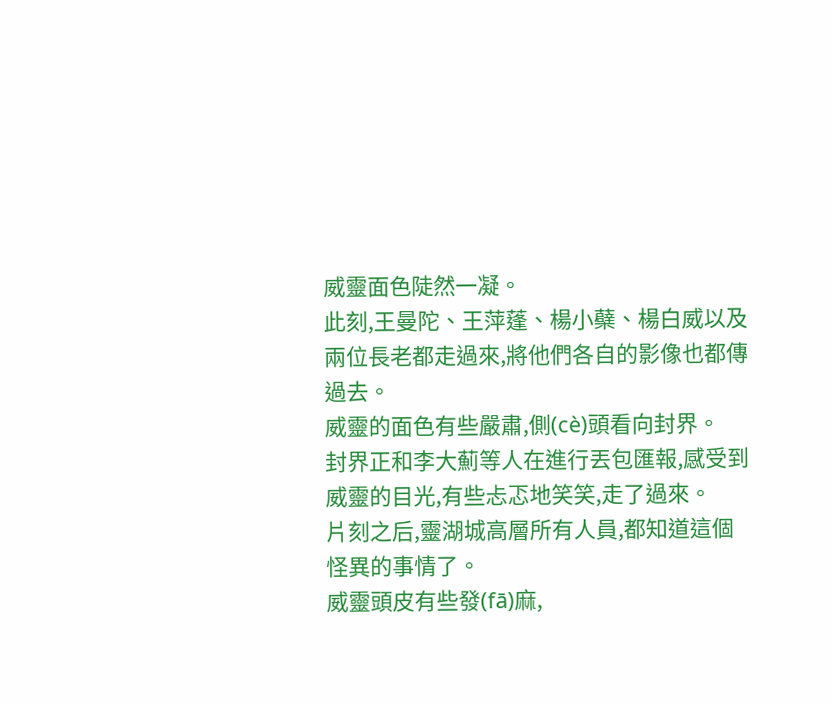威靈面色陡然一凝。
此刻,王曼陀、王萍蓬、楊小蘗、楊白威以及兩位長老都走過來,將他們各自的影像也都傳過去。
威靈的面色有些嚴肅,側(cè)頭看向封界。
封界正和李大薊等人在進行丟包匯報,感受到威靈的目光,有些忐忑地笑笑,走了過來。
片刻之后,靈湖城高層所有人員,都知道這個怪異的事情了。
威靈頭皮有些發(fā)麻,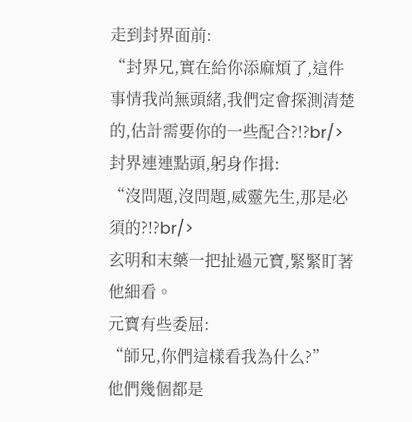走到封界面前:
“封界兄,實在給你添麻煩了,這件事情我尚無頭緒,我們定會探測清楚的,估計需要你的一些配合?!?br/>
封界連連點頭,躬身作揖:
“沒問題,沒問題,威靈先生,那是必須的?!?br/>
玄明和末藥一把扯過元寶,緊緊盯著他細看。
元寶有些委屈:
“師兄,你們這樣看我為什么?”
他們幾個都是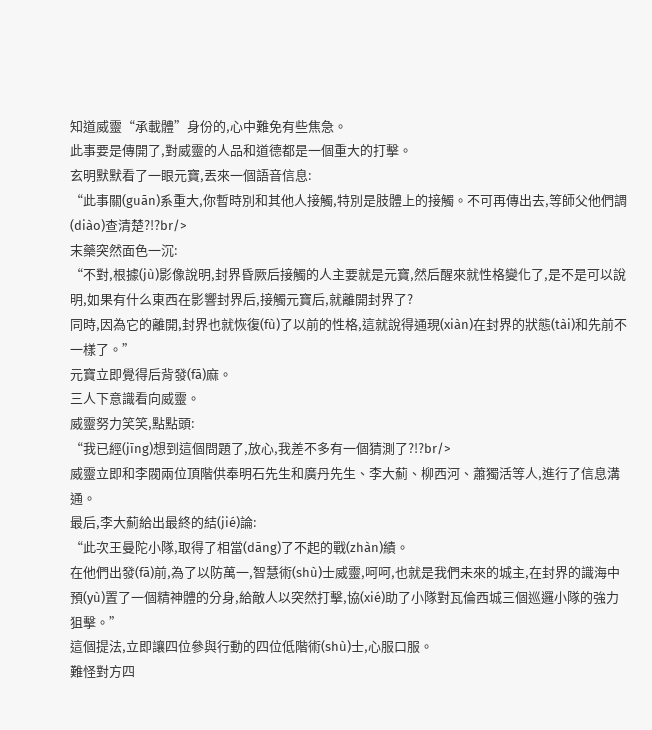知道威靈“承載體”身份的,心中難免有些焦急。
此事要是傳開了,對威靈的人品和道德都是一個重大的打擊。
玄明默默看了一眼元寶,丟來一個語音信息:
“此事關(guān)系重大,你暫時別和其他人接觸,特別是肢體上的接觸。不可再傳出去,等師父他們調(diào)查清楚?!?br/>
末藥突然面色一沉:
“不對,根據(jù)影像說明,封界昏厥后接觸的人主要就是元寶,然后醒來就性格變化了,是不是可以說明,如果有什么東西在影響封界后,接觸元寶后,就離開封界了?
同時,因為它的離開,封界也就恢復(fù)了以前的性格,這就說得通現(xiàn)在封界的狀態(tài)和先前不一樣了。”
元寶立即覺得后背發(fā)麻。
三人下意識看向威靈。
威靈努力笑笑,點點頭:
“我已經(jīng)想到這個問題了,放心,我差不多有一個猜測了?!?br/>
威靈立即和李閥兩位頂階供奉明石先生和廣丹先生、李大薊、柳西河、蕭獨活等人,進行了信息溝通。
最后,李大薊給出最終的結(jié)論:
“此次王曼陀小隊,取得了相當(dāng)了不起的戰(zhàn)績。
在他們出發(fā)前,為了以防萬一,智慧術(shù)士威靈,呵呵,也就是我們未來的城主,在封界的識海中預(yù)置了一個精神體的分身,給敵人以突然打擊,協(xié)助了小隊對瓦倫西城三個巡邏小隊的強力狙擊。”
這個提法,立即讓四位參與行動的四位低階術(shù)士,心服口服。
難怪對方四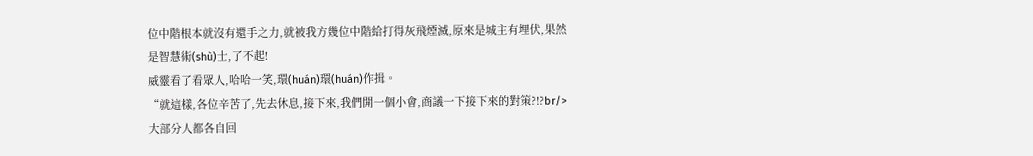位中階根本就沒有還手之力,就被我方幾位中階給打得灰飛煙滅,原來是城主有埋伏,果然是智慧術(shù)士,了不起!
威靈看了看眾人,哈哈一笑,環(huán)環(huán)作揖。
“就這樣,各位辛苦了,先去休息,接下來,我們開一個小會,商議一下接下來的對策?!?br/>
大部分人都各自回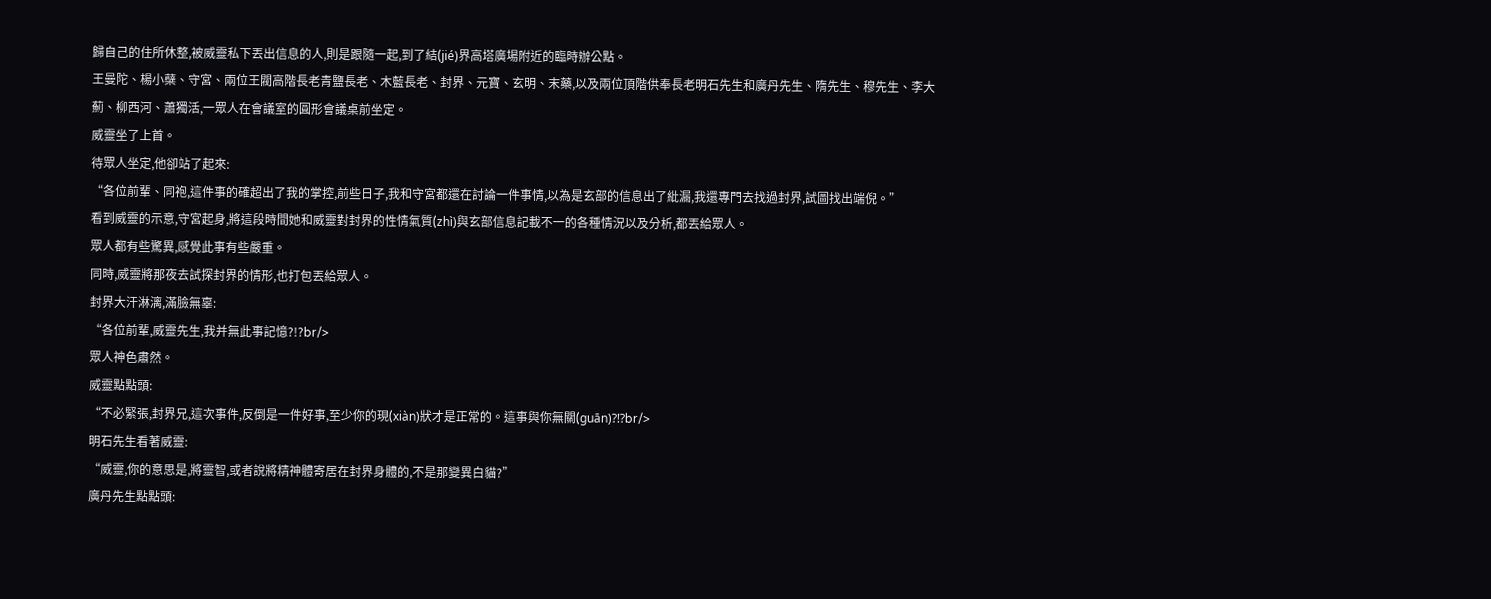歸自己的住所休整,被威靈私下丟出信息的人,則是跟隨一起,到了結(jié)界高塔廣場附近的臨時辦公點。
王曼陀、楊小蘗、守宮、兩位王閥高階長老青鹽長老、木藍長老、封界、元寶、玄明、末藥,以及兩位頂階供奉長老明石先生和廣丹先生、隋先生、穆先生、李大薊、柳西河、蕭獨活,一眾人在會議室的圓形會議桌前坐定。
威靈坐了上首。
待眾人坐定,他卻站了起來:
“各位前輩、同袍,這件事的確超出了我的掌控,前些日子,我和守宮都還在討論一件事情,以為是玄部的信息出了紕漏,我還專門去找過封界,試圖找出端倪。”
看到威靈的示意,守宮起身,將這段時間她和威靈對封界的性情氣質(zhì)與玄部信息記載不一的各種情況以及分析,都丟給眾人。
眾人都有些驚異,感覺此事有些嚴重。
同時,威靈將那夜去試探封界的情形,也打包丟給眾人。
封界大汗淋漓,滿臉無辜:
“各位前輩,威靈先生,我并無此事記憶?!?br/>
眾人神色肅然。
威靈點點頭:
“不必緊張,封界兄,這次事件,反倒是一件好事,至少你的現(xiàn)狀才是正常的。這事與你無關(guān)?!?br/>
明石先生看著威靈:
“威靈,你的意思是,將靈智,或者說將精神體寄居在封界身體的,不是那變異白貓?”
廣丹先生點點頭: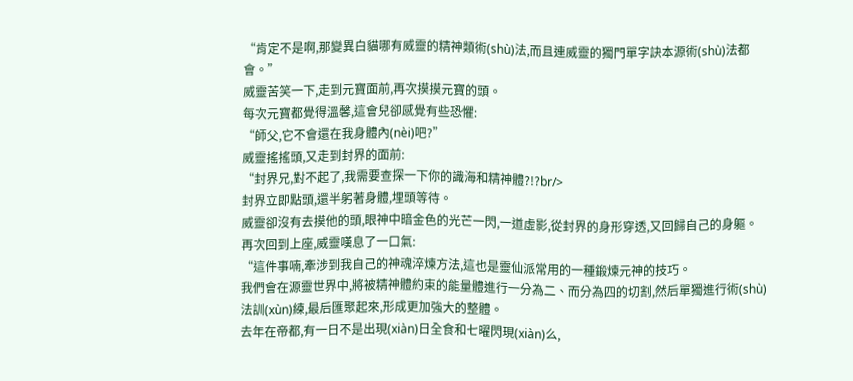“肯定不是啊,那變異白貓哪有威靈的精神類術(shù)法,而且連威靈的獨門單字訣本源術(shù)法都會。”
威靈苦笑一下,走到元寶面前,再次摸摸元寶的頭。
每次元寶都覺得溫馨,這會兒卻感覺有些恐懼:
“師父,它不會還在我身體內(nèi)吧?”
威靈搖搖頭,又走到封界的面前:
“封界兄,對不起了,我需要查探一下你的識海和精神體?!?br/>
封界立即點頭,還半躬著身體,埋頭等待。
威靈卻沒有去摸他的頭,眼神中暗金色的光芒一閃,一道虛影,從封界的身形穿透,又回歸自己的身軀。
再次回到上座,威靈嘆息了一口氣:
“這件事喃,牽涉到我自己的神魂淬煉方法,這也是靈仙派常用的一種鍛煉元神的技巧。
我們會在源靈世界中,將被精神體約束的能量體進行一分為二、而分為四的切割,然后單獨進行術(shù)法訓(xùn)練,最后匯聚起來,形成更加強大的整體。
去年在帝都,有一日不是出現(xiàn)日全食和七曜閃現(xiàn)么,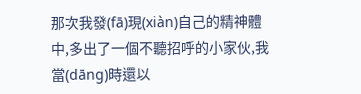那次我發(fā)現(xiàn)自己的精神體中,多出了一個不聽招呼的小家伙,我當(dāng)時還以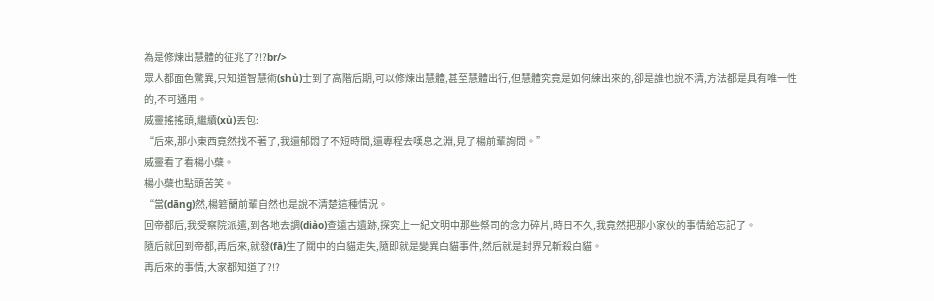為是修煉出慧體的征兆了?!?br/>
眾人都面色驚異,只知道智慧術(shù)士到了高階后期,可以修煉出慧體,甚至慧體出行,但慧體究竟是如何練出來的,卻是誰也說不清,方法都是具有唯一性的,不可通用。
威靈搖搖頭,繼續(xù)丟包:
“后來,那小東西竟然找不著了,我還郁悶了不短時間,還專程去嘆息之淵,見了楊前輩詢問。”
威靈看了看楊小蘗。
楊小蘗也點頭苦笑。
“當(dāng)然,楊箬蘭前輩自然也是說不清楚這種情況。
回帝都后,我受察院派遣,到各地去調(diào)查遠古遺跡,探究上一紀文明中那些祭司的念力碎片,時日不久,我竟然把那小家伙的事情給忘記了。
隨后就回到帝都,再后來,就發(fā)生了閥中的白貓走失,隨即就是變異白貓事件,然后就是封界兄斬殺白貓。
再后來的事情,大家都知道了?!?